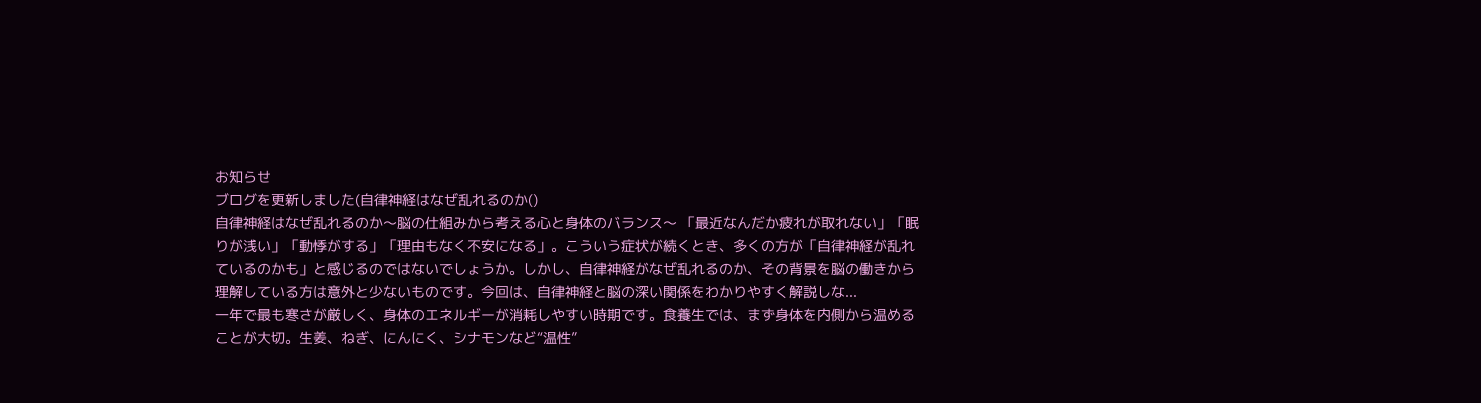お知らせ
ブログを更新しました(自律神経はなぜ乱れるのか()
自律神経はなぜ乱れるのか〜脳の仕組みから考える心と身体のバランス〜 「最近なんだか疲れが取れない」「眠りが浅い」「動悸がする」「理由もなく不安になる」。こういう症状が続くとき、多くの方が「自律神経が乱れているのかも」と感じるのではないでしょうか。しかし、自律神経がなぜ乱れるのか、その背景を脳の働きから理解している方は意外と少ないものです。今回は、自律神経と脳の深い関係をわかりやすく解説しな...
一年で最も寒さが厳しく、身体のエネルギーが消耗しやすい時期です。食養生では、まず身体を内側から温めることが大切。生姜、ねぎ、にんにく、シナモンなど“温性”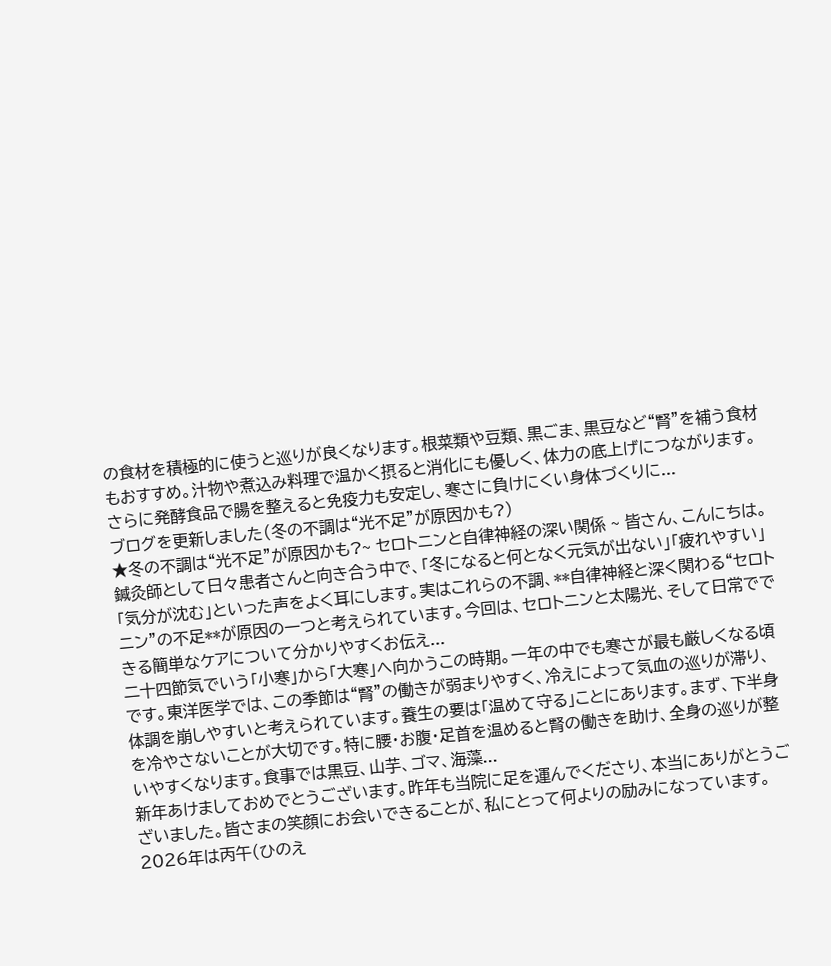の食材を積極的に使うと巡りが良くなります。根菜類や豆類、黒ごま、黒豆など“腎”を補う食材もおすすめ。汁物や煮込み料理で温かく摂ると消化にも優しく、体力の底上げにつながります。さらに発酵食品で腸を整えると免疫力も安定し、寒さに負けにくい身体づくりに...
ブログを更新しました(冬の不調は“光不足”が原因かも?)
★冬の不調は“光不足”が原因かも?~ セロトニンと自律神経の深い関係 ~ 皆さん、こんにちは。鍼灸師として日々患者さんと向き合う中で、「冬になると何となく元気が出ない」「疲れやすい」「気分が沈む」といった声をよく耳にします。実はこれらの不調、**自律神経と深く関わる“セロトニン”の不足**が原因の一つと考えられています。今回は、セロトニンと太陽光、そして日常でできる簡単なケアについて分かりやすくお伝え...
二十四節気でいう「小寒」から「大寒」へ向かうこの時期。一年の中でも寒さが最も厳しくなる頃です。東洋医学では、この季節は“腎”の働きが弱まりやすく、冷えによって気血の巡りが滞り、体調を崩しやすいと考えられています。養生の要は「温めて守る」ことにあります。まず、下半身を冷やさないことが大切です。特に腰・お腹・足首を温めると腎の働きを助け、全身の巡りが整いやすくなります。食事では黒豆、山芋、ゴマ、海藻...
新年あけましておめでとうございます。昨年も当院に足を運んでくださり、本当にありがとうございました。皆さまの笑顔にお会いできることが、私にとって何よりの励みになっています。2026年は丙午(ひのえ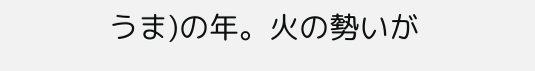うま)の年。火の勢いが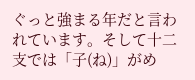ぐっと強まる年だと言われています。そして十二支では「子(ね)」がめ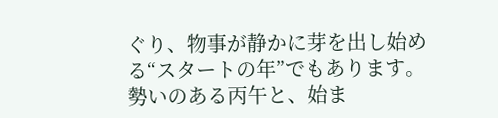ぐり、物事が静かに芽を出し始める“スタートの年”でもあります。勢いのある丙午と、始ま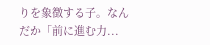りを象徴する子。なんだか「前に進む力...